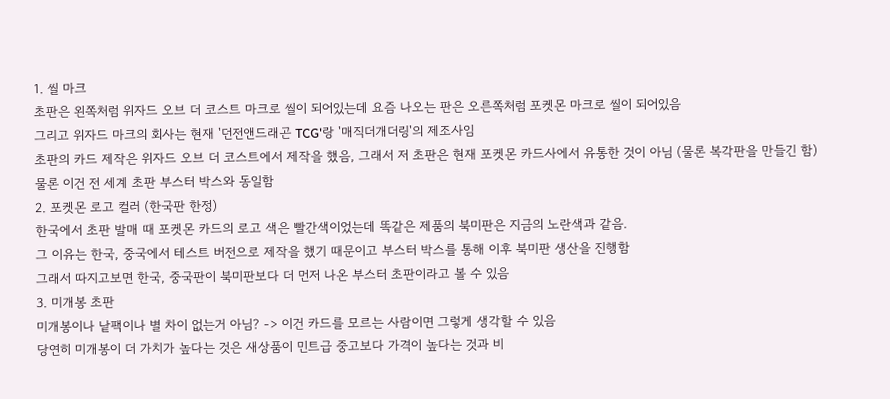1. 씰 마크
초판은 왼쪽처럼 위자드 오브 더 코스트 마크로 씰이 되어있는데 요즘 나오는 판은 오른쪽처럼 포켓몬 마크로 씰이 되어있음
그리고 위자드 마크의 회사는 현재 '던전앤드래곤 TCG'랑 '매직더개더링'의 제조사임
초판의 카드 제작은 위자드 오브 더 코스트에서 제작을 했음, 그래서 저 초판은 현재 포켓몬 카드사에서 유통한 것이 아님 (물론 복각판을 만들긴 함)
물론 이건 전 세계 초판 부스터 박스와 동일함
2. 포켓몬 로고 컬러 (한국판 한정)
한국에서 초판 발매 때 포켓몬 카드의 로고 색은 빨간색이었는데 똑같은 제품의 북미판은 지금의 노란색과 같음.
그 이유는 한국, 중국에서 테스트 버전으로 제작을 했기 때문이고 부스터 박스를 통해 이후 북미판 생산을 진행함
그래서 따지고보면 한국, 중국판이 북미판보다 더 먼저 나온 부스터 초판이라고 볼 수 있음
3. 미개봉 초판
미개봉이나 낱팩이나 별 차이 없는거 아님? -> 이건 카드를 모르는 사람이면 그렇게 생각할 수 있음
당연히 미개봉이 더 가치가 높다는 것은 새상품이 민트급 중고보다 가격이 높다는 것과 비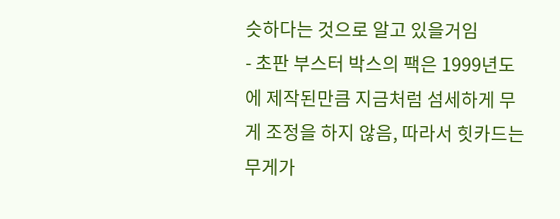슷하다는 것으로 알고 있을거임
- 초판 부스터 박스의 팩은 1999년도에 제작된만큼 지금처럼 섬세하게 무게 조정을 하지 않음, 따라서 힛카드는 무게가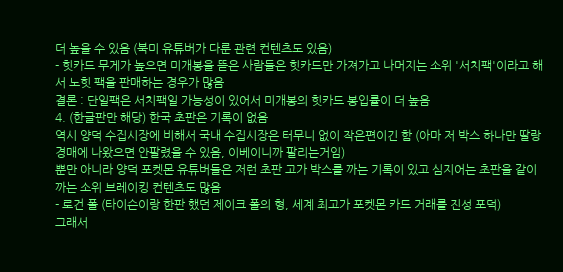더 높을 수 있음 (북미 유튜버가 다룬 관련 컨텐츠도 있음)
- 힛카드 무게가 높으면 미개봉을 뜯은 사람들은 힛카드만 가져가고 나머지는 소위 '서치팩'이라고 해서 노힛 팩을 판매하는 경우가 많음
결론 : 단일팩은 서치팩일 가능성이 있어서 미개봉의 힛카드 봉입률이 더 높음
4. (한글판만 해당) 한국 초판은 기록이 없음
역시 양덕 수집시장에 비해서 국내 수집시장은 터무니 없이 작은편이긴 함 (아마 저 박스 하나만 딸랑 경매에 나왔으면 안팔렸을 수 있음, 이베이니까 팔리는거임)
뿐만 아니라 양덕 포켓몬 유튜버들은 저런 초판 고가 박스를 까는 기록이 있고 심지어는 초판을 같이 까는 소위 브레이킹 컨텐츠도 많음
- 로건 폴 (타이슨이랑 한판 했던 제이크 폴의 형, 세계 최고가 포켓몬 카드 거래를 진성 포덕)
그래서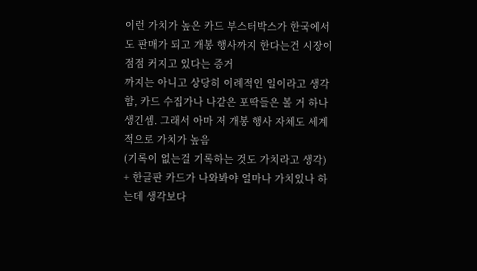이런 가치가 높은 카드 부스터박스가 한국에서도 판매가 되고 개봉 행사까지 한다는건 시장이 점점 커지고 있다는 증거
까지는 아니고 상당히 이례적인 일이라고 생각함, 카드 수집가나 나같은 포딱들은 볼 거 하나 생긴셈. 그래서 아마 저 개봉 행사 자체도 세계적으로 가치가 높음
(기록이 없는걸 기록하는 것도 가치라고 생각)
+ 한글판 카드가 나와봐야 얼마나 가치있나 하는데 생각보다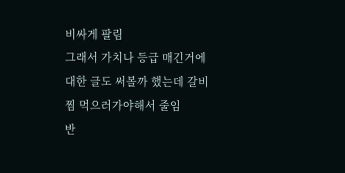비싸게 팔림
그래서 가치나 등급 매긴거에 대한 글도 써볼까 했는데 갈비찜 먹으러가야해서 줄임
반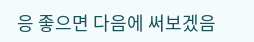응 좋으면 다음에 써보겠음